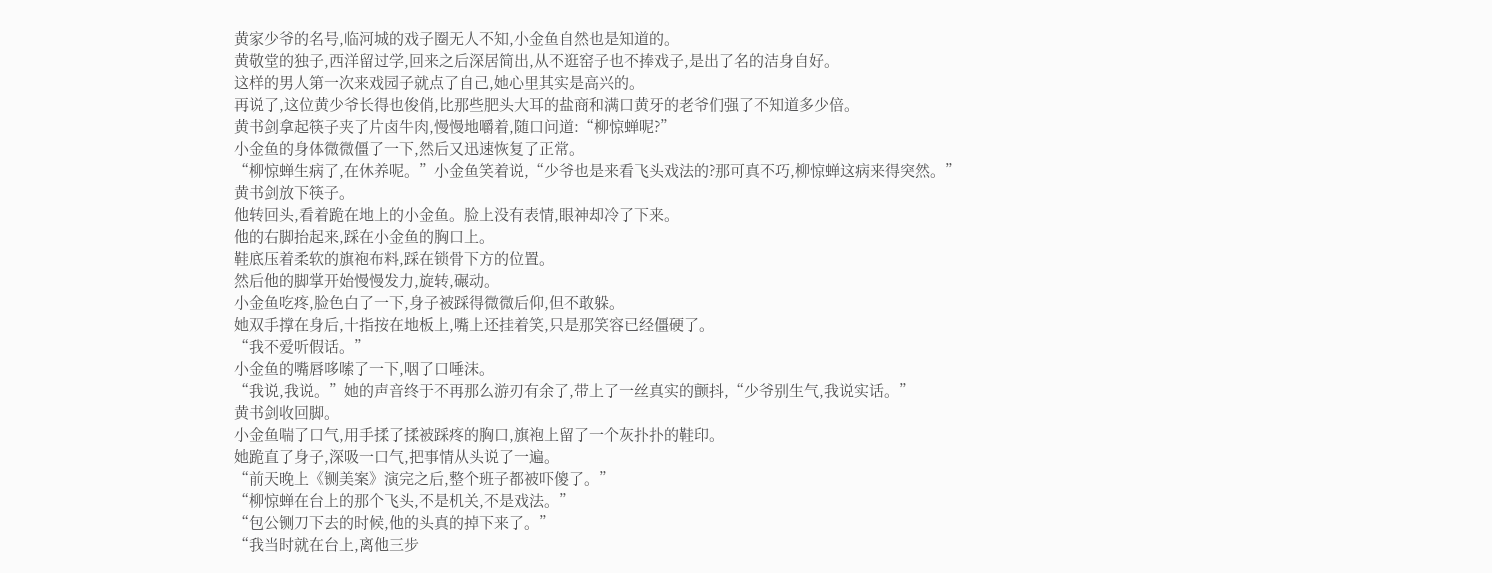黄家少爷的名号,临河城的戏子圈无人不知,小金鱼自然也是知道的。
黄敬堂的独子,西洋留过学,回来之后深居简出,从不逛窑子也不捧戏子,是出了名的洁身自好。
这样的男人第一次来戏园子就点了自己,她心里其实是高兴的。
再说了,这位黄少爷长得也俊俏,比那些肥头大耳的盐商和满口黄牙的老爷们强了不知道多少倍。
黄书剑拿起筷子夹了片卤牛肉,慢慢地嚼着,随口问道:“柳惊蝉呢?”
小金鱼的身体微微僵了一下,然后又迅速恢复了正常。
“柳惊蝉生病了,在休养呢。”小金鱼笑着说,“少爷也是来看飞头戏法的?那可真不巧,柳惊蝉这病来得突然。”
黄书剑放下筷子。
他转回头,看着跪在地上的小金鱼。脸上没有表情,眼神却冷了下来。
他的右脚抬起来,踩在小金鱼的胸口上。
鞋底压着柔软的旗袍布料,踩在锁骨下方的位置。
然后他的脚掌开始慢慢发力,旋转,碾动。
小金鱼吃疼,脸色白了一下,身子被踩得微微后仰,但不敢躲。
她双手撑在身后,十指按在地板上,嘴上还挂着笑,只是那笑容已经僵硬了。
“我不爱听假话。”
小金鱼的嘴唇哆嗦了一下,咽了口唾沫。
“我说,我说。”她的声音终于不再那么游刃有余了,带上了一丝真实的颤抖,“少爷别生气,我说实话。”
黄书剑收回脚。
小金鱼喘了口气,用手揉了揉被踩疼的胸口,旗袍上留了一个灰扑扑的鞋印。
她跪直了身子,深吸一口气,把事情从头说了一遍。
“前天晚上《铡美案》演完之后,整个班子都被吓傻了。”
“柳惊蝉在台上的那个飞头,不是机关,不是戏法。”
“包公铡刀下去的时候,他的头真的掉下来了。”
“我当时就在台上,离他三步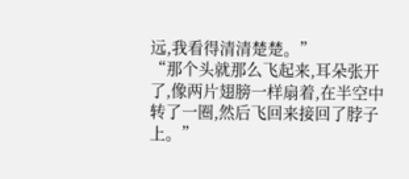远,我看得清清楚楚。”
“那个头就那么飞起来,耳朵张开了,像两片翅膀一样扇着,在半空中转了一圈,然后飞回来接回了脖子上。”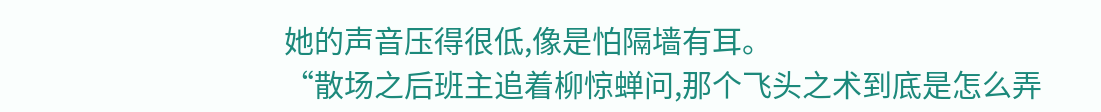她的声音压得很低,像是怕隔墙有耳。
“散场之后班主追着柳惊蝉问,那个飞头之术到底是怎么弄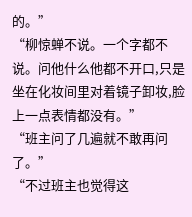的。”
“柳惊蝉不说。一个字都不说。问他什么他都不开口,只是坐在化妆间里对着镜子卸妆,脸上一点表情都没有。”
“班主问了几遍就不敢再问了。”
“不过班主也觉得这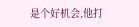是个好机会,他打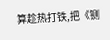算趁热打铁,把《铡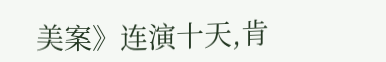美案》连演十天,肯